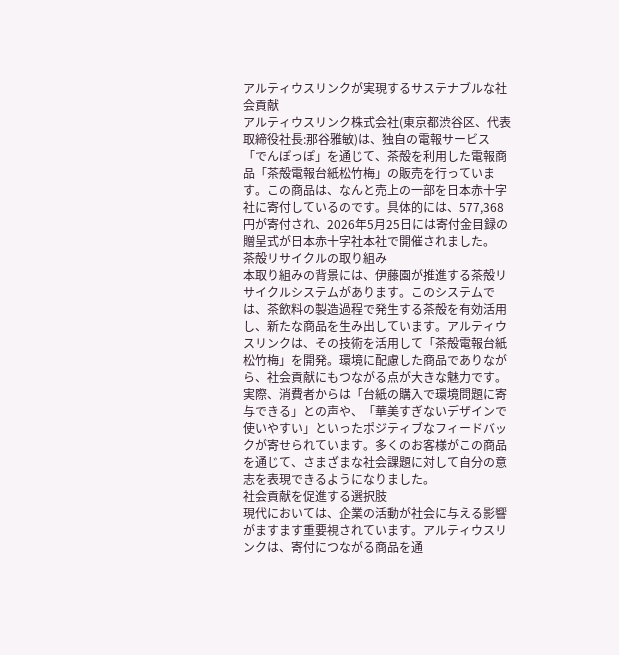アルティウスリンクが実現するサステナブルな社会貢献
アルティウスリンク株式会社(東京都渋谷区、代表取締役社長:那谷雅敏)は、独自の電報サービス「でんぽっぽ」を通じて、茶殻を利用した電報商品「茶殻電報台紙松竹梅」の販売を行っています。この商品は、なんと売上の一部を日本赤十字社に寄付しているのです。具体的には、577,368円が寄付され、2026年5月25日には寄付金目録の贈呈式が日本赤十字社本社で開催されました。
茶殻リサイクルの取り組み
本取り組みの背景には、伊藤園が推進する茶殻リサイクルシステムがあります。このシステムでは、茶飲料の製造過程で発生する茶殻を有効活用し、新たな商品を生み出しています。アルティウスリンクは、その技術を活用して「茶殻電報台紙松竹梅」を開発。環境に配慮した商品でありながら、社会貢献にもつながる点が大きな魅力です。
実際、消費者からは「台紙の購入で環境問題に寄与できる」との声や、「華美すぎないデザインで使いやすい」といったポジティブなフィードバックが寄せられています。多くのお客様がこの商品を通じて、さまざまな社会課題に対して自分の意志を表現できるようになりました。
社会貢献を促進する選択肢
現代においては、企業の活動が社会に与える影響がますます重要視されています。アルティウスリンクは、寄付につながる商品を通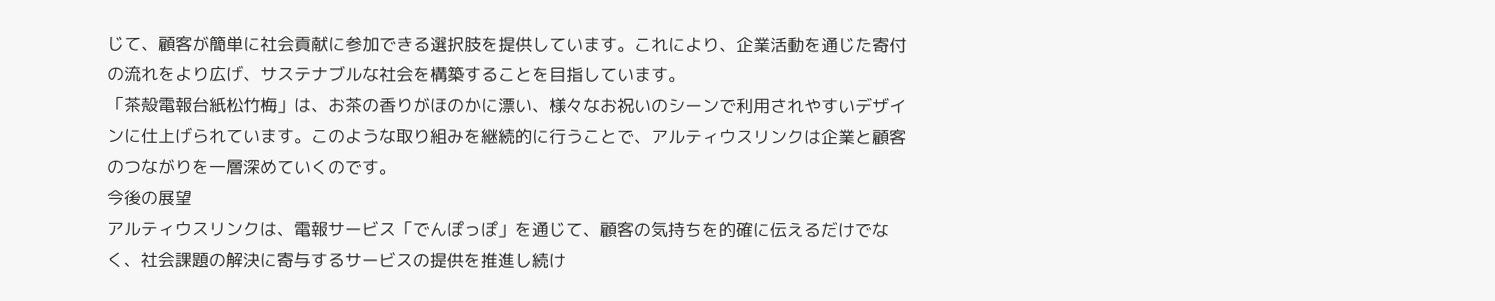じて、顧客が簡単に社会貢献に参加できる選択肢を提供しています。これにより、企業活動を通じた寄付の流れをより広げ、サステナブルな社会を構築することを目指しています。
「茶殻電報台紙松竹梅」は、お茶の香りがほのかに漂い、様々なお祝いのシーンで利用されやすいデザインに仕上げられています。このような取り組みを継続的に行うことで、アルティウスリンクは企業と顧客のつながりを一層深めていくのです。
今後の展望
アルティウスリンクは、電報サービス「でんぽっぽ」を通じて、顧客の気持ちを的確に伝えるだけでなく、社会課題の解決に寄与するサービスの提供を推進し続け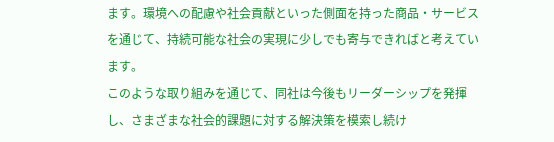ます。環境への配慮や社会貢献といった側面を持った商品・サービスを通じて、持続可能な社会の実現に少しでも寄与できればと考えています。
このような取り組みを通じて、同社は今後もリーダーシップを発揮し、さまざまな社会的課題に対する解決策を模索し続け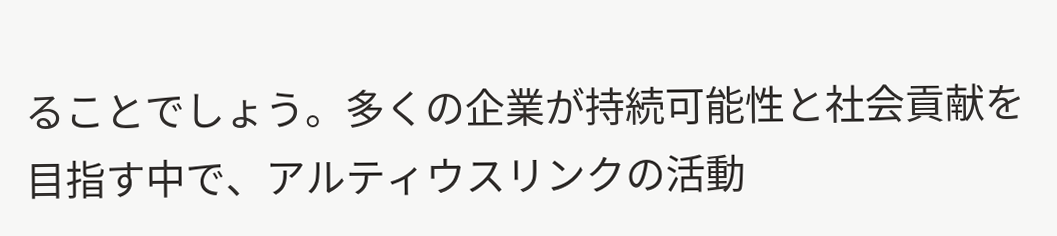ることでしょう。多くの企業が持続可能性と社会貢献を目指す中で、アルティウスリンクの活動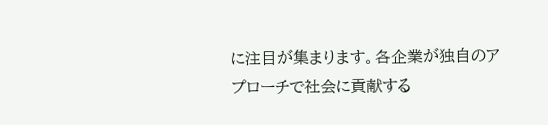に注目が集まります。各企業が独自のアプローチで社会に貢献する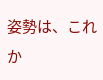姿勢は、これか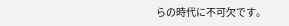らの時代に不可欠です。